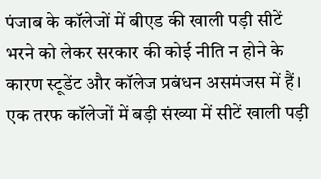पंजाब के कॉलेजों में बीएड की खाली पड़ी सीटें भरने को लेकर सरकार की कोई नीति न होने के कारण स्टूडेंट और कॉलेज प्रबंधन असमंजस में हैं। एक तरफ कॉलेजों में बड़ी संख्या में सीटें खाली पड़ी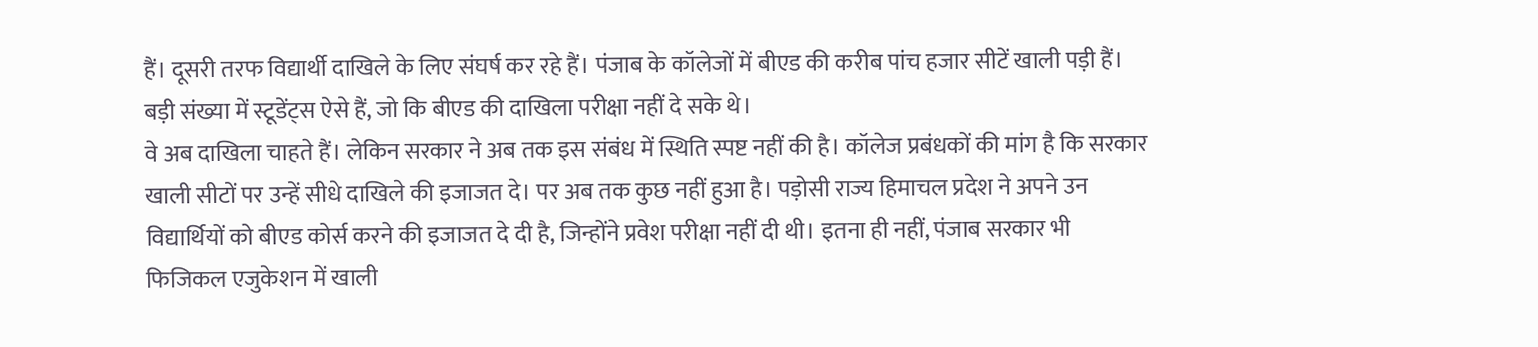हैं। दूसरी तरफ विद्यार्थी दाखिले के लिए संघर्ष कर रहे हैं। पंजाब के कॉलेजों में बीएड की करीब पांच हजार सीटें खाली पड़ी हैं। बड़ी संख्या में स्टूडेंट्स ऐसे हैं, जो कि बीएड की दाखिला परीक्षा नहीं दे सके थे।
वे अब दाखिला चाहते हैं। लेकिन सरकार ने अब तक इस संबंध में स्थिति स्पष्ट नहीं की है। कॉलेज प्रबंधकों की मांग है कि सरकार खाली सीटों पर उन्हें सीधे दाखिले की इजाजत दे। पर अब तक कुछ नहीं हुआ है। पड़ोसी राज्य हिमाचल प्रदेश ने अपने उन विद्यार्थियों को बीएड कोर्स करने की इजाजत दे दी है, जिन्होंने प्रवेश परीक्षा नहीं दी थी। इतना ही नहीं, पंजाब सरकार भी फिजिकल एजुकेशन में खाली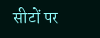सीटों पर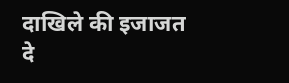दाखिले की इजाजत दे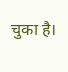चुका है।